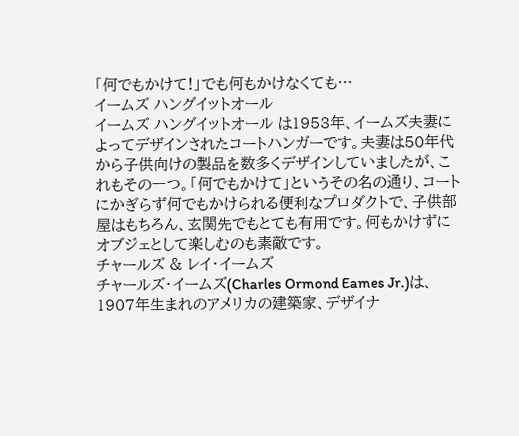「何でもかけて!」でも何もかけなくても…
イームズ ハングイットオール
イームズ ハングイットオール は1953年、イームズ夫妻によってデザインされたコートハンガーです。夫妻は50年代から子供向けの製品を数多くデザインしていましたが、これもその一つ。「何でもかけて」というその名の通り、コートにかぎらず何でもかけられる便利なプロダクトで、子供部屋はもちろん、玄関先でもとても有用です。何もかけずにオブジェとして楽しむのも素敵です。
チャールズ & レイ・イームズ
チャールズ・イームズ(Charles Ormond Eames Jr.)は、1907年生まれのアメリカの建築家、デザイナ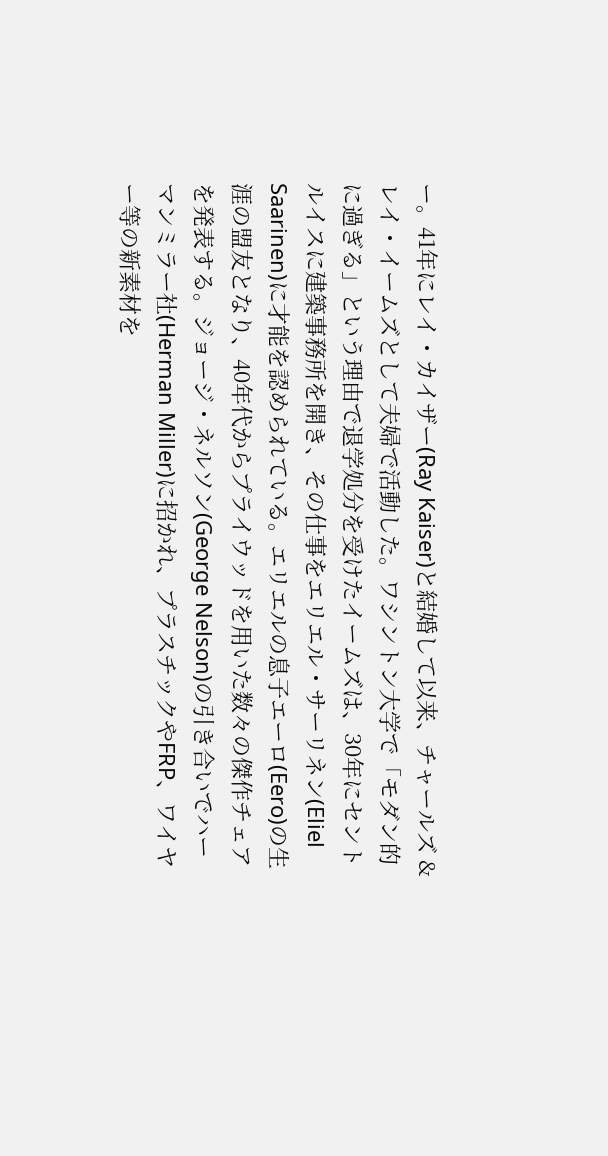ー。41年にレイ・カイザー(Ray Kaiser)と結婚して以来、チャールズ & レイ・イームズとして夫婦で活動した。ワシントン大学で「モダン的に過ぎる」という理由で退学処分を受けたイームズは、30年にセントルイスに建築事務所を開き、その仕事をエリエル・サーリネン(Eliel Saarinen)に才能を認められている。エリエルの息子エーロ(Eero)の生涯の盟友となり、40年代からプライウッドを用いた数々の傑作チェアを発表する。ジョージ・ネルソン(George Nelson)の引き合いでハーマンミラー社(Herman Miller)に招かれ、プラスチックやFRP、ワイヤー等の新素材を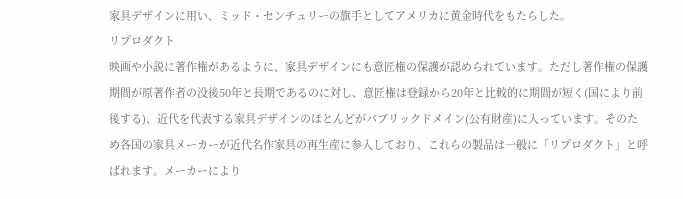家具デザインに用い、ミッド・センチュリーの旗手としてアメリカに黄金時代をもたらした。
リプロダクト
映画や小説に著作権があるように、家具デザインにも意匠権の保護が認められています。ただし著作権の保護期間が原著作者の没後50年と長期であるのに対し、意匠権は登録から20年と比較的に期間が短く(国により前後する)、近代を代表する家具デザインのほとんどがパブリックドメイン(公有財産)に入っています。そのため各国の家具メーカーが近代名作家具の再生産に参入しており、これらの製品は一般に「リプロダクト」と呼ばれます。メーカーにより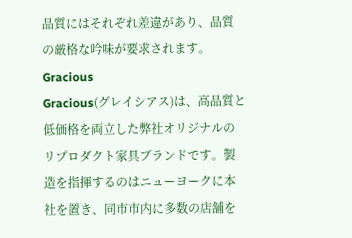品質にはそれぞれ差違があり、品質の厳格な吟味が要求されます。
Gracious
Gracious(グレイシアス)は、高品質と低価格を両立した弊社オリジナルのリプロダクト家具ブランドです。製造を指揮するのはニューヨークに本社を置き、同市市内に多数の店舗を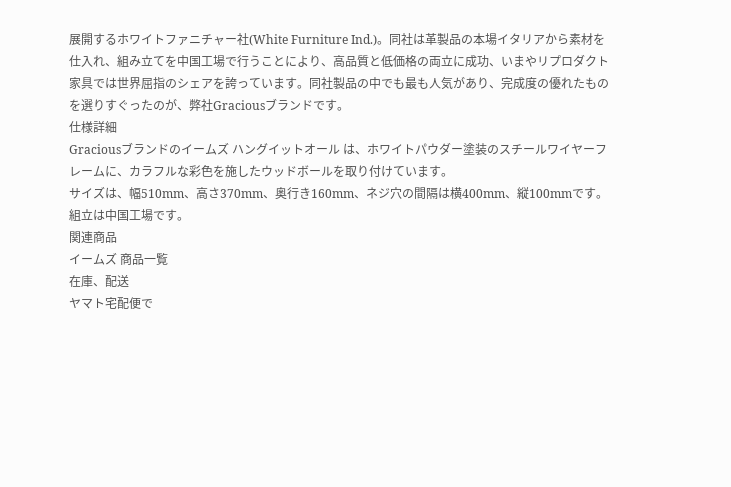展開するホワイトファニチャー社(White Furniture Ind.)。同社は革製品の本場イタリアから素材を仕入れ、組み立てを中国工場で行うことにより、高品質と低価格の両立に成功、いまやリプロダクト家具では世界屈指のシェアを誇っています。同社製品の中でも最も人気があり、完成度の優れたものを選りすぐったのが、弊社Graciousブランドです。
仕様詳細
Graciousブランドのイームズ ハングイットオール は、ホワイトパウダー塗装のスチールワイヤーフレームに、カラフルな彩色を施したウッドボールを取り付けています。
サイズは、幅510mm、高さ370mm、奥行き160mm、ネジ穴の間隔は横400mm、縦100mmです。
組立は中国工場です。
関連商品
イームズ 商品一覧
在庫、配送
ヤマト宅配便で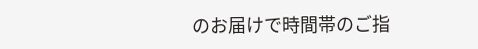のお届けで時間帯のご指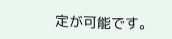定が可能です。